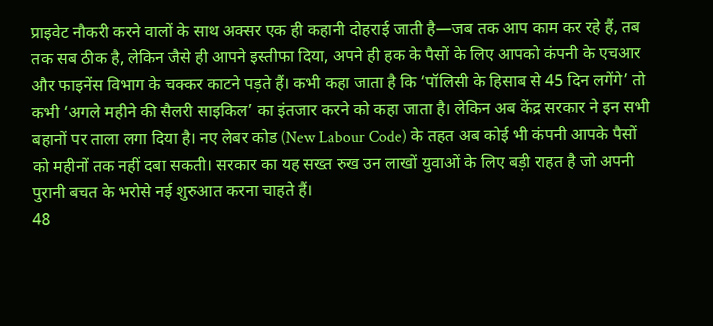प्राइवेट नौकरी करने वालों के साथ अक्सर एक ही कहानी दोहराई जाती है—जब तक आप काम कर रहे हैं, तब तक सब ठीक है, लेकिन जैसे ही आपने इस्तीफा दिया, अपने ही हक के पैसों के लिए आपको कंपनी के एचआर और फाइनेंस विभाग के चक्कर काटने पड़ते हैं। कभी कहा जाता है कि ‘पॉलिसी के हिसाब से 45 दिन लगेंगे’ तो कभी ‘अगले महीने की सैलरी साइकिल’ का इंतजार करने को कहा जाता है। लेकिन अब केंद्र सरकार ने इन सभी बहानों पर ताला लगा दिया है। नए लेबर कोड (New Labour Code) के तहत अब कोई भी कंपनी आपके पैसों को महीनों तक नहीं दबा सकती। सरकार का यह सख्त रुख उन लाखों युवाओं के लिए बड़ी राहत है जो अपनी पुरानी बचत के भरोसे नई शुरुआत करना चाहते हैं।
48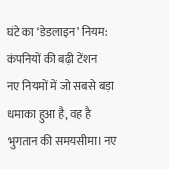घंटे का ‘डेडलाइन’ नियम: कंपनियों की बढ़ी टेंशन
नए नियमों में जो सबसे बड़ा धमाका हुआ है, वह है भुगतान की समयसीमा। नए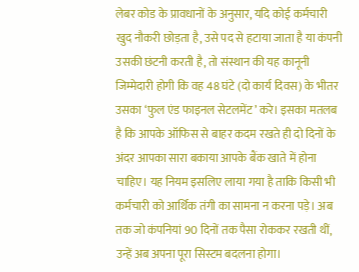लेबर कोड के प्रावधानों के अनुसार, यदि कोई कर्मचारी खुद नौकरी छोड़ता है, उसे पद से हटाया जाता है या कंपनी उसकी छंटनी करती है, तो संस्थान की यह कानूनी जिम्मेदारी होगी कि वह 48 घंटे (दो कार्य दिवस) के भीतर उसका ‘फुल एंड फाइनल सेटलमेंट’ करे। इसका मतलब है कि आपके ऑफिस से बाहर कदम रखते ही दो दिनों के अंदर आपका सारा बकाया आपके बैंक खाते में होना चाहिए। यह नियम इसलिए लाया गया है ताकि किसी भी कर्मचारी को आर्थिक तंगी का सामना न करना पड़े। अब तक जो कंपनियां 90 दिनों तक पैसा रोककर रखती थीं, उन्हें अब अपना पूरा सिस्टम बदलना होगा।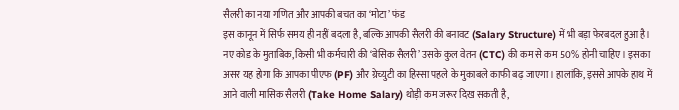सैलरी का नया गणित और आपकी बचत का ‘मोटा’ फंड
इस कानून में सिर्फ समय ही नहीं बदला है, बल्कि आपकी सैलरी की बनावट (Salary Structure) में भी बड़ा फेरबदल हुआ है। नए कोड के मुताबिक, किसी भी कर्मचारी की ‘बेसिक सैलरी’ उसके कुल वेतन (CTC) की कम से कम 50% होनी चाहिए। इसका असर यह होगा कि आपका पीएफ (PF) और ग्रेच्युटी का हिस्सा पहले के मुकाबले काफी बढ़ जाएगा। हालांकि, इससे आपके हाथ में आने वाली मासिक सैलरी (Take Home Salary) थोड़ी कम जरूर दिख सकती है,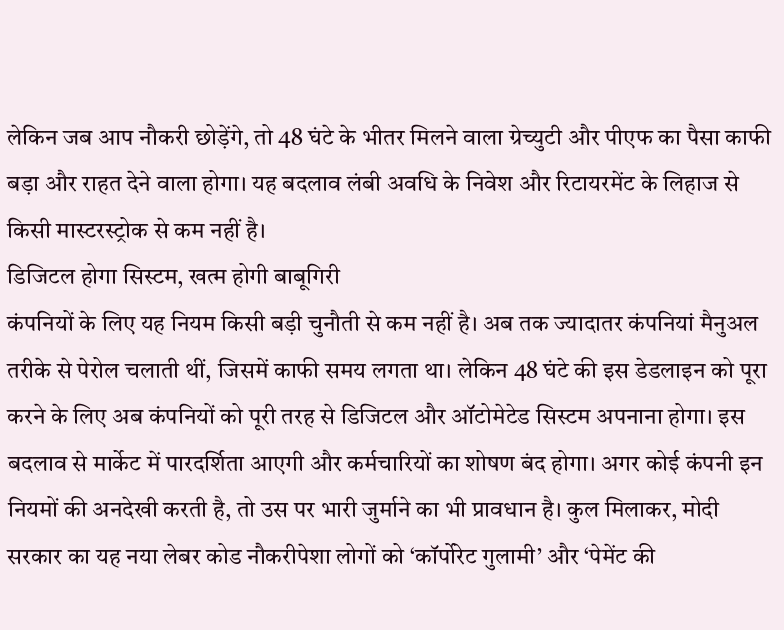लेकिन जब आप नौकरी छोड़ेंगे, तो 48 घंटे के भीतर मिलने वाला ग्रेच्युटी और पीएफ का पैसा काफी बड़ा और राहत देने वाला होगा। यह बदलाव लंबी अवधि के निवेश और रिटायरमेंट के लिहाज से किसी मास्टरस्ट्रोक से कम नहीं है।
डिजिटल होगा सिस्टम, खत्म होगी बाबूगिरी
कंपनियों के लिए यह नियम किसी बड़ी चुनौती से कम नहीं है। अब तक ज्यादातर कंपनियां मैनुअल तरीके से पेरोल चलाती थीं, जिसमें काफी समय लगता था। लेकिन 48 घंटे की इस डेडलाइन को पूरा करने के लिए अब कंपनियों को पूरी तरह से डिजिटल और ऑटोमेटेड सिस्टम अपनाना होगा। इस बदलाव से मार्केट में पारदर्शिता आएगी और कर्मचारियों का शोषण बंद होगा। अगर कोई कंपनी इन नियमों की अनदेखी करती है, तो उस पर भारी जुर्माने का भी प्रावधान है। कुल मिलाकर, मोदी सरकार का यह नया लेबर कोड नौकरीपेशा लोगों को ‘कॉर्पोरेट गुलामी’ और ‘पेमेंट की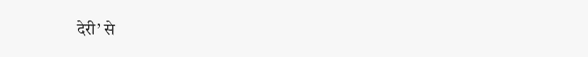देरी’ से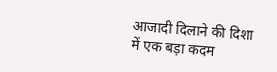आजादी दिलाने की दिशा में एक बड़ा कदम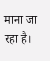माना जा रहा है।